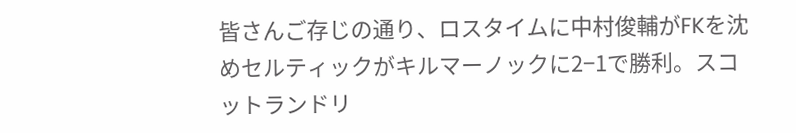皆さんご存じの通り、ロスタイムに中村俊輔がFKを沈めセルティックがキルマーノックに2−1で勝利。スコットランドリ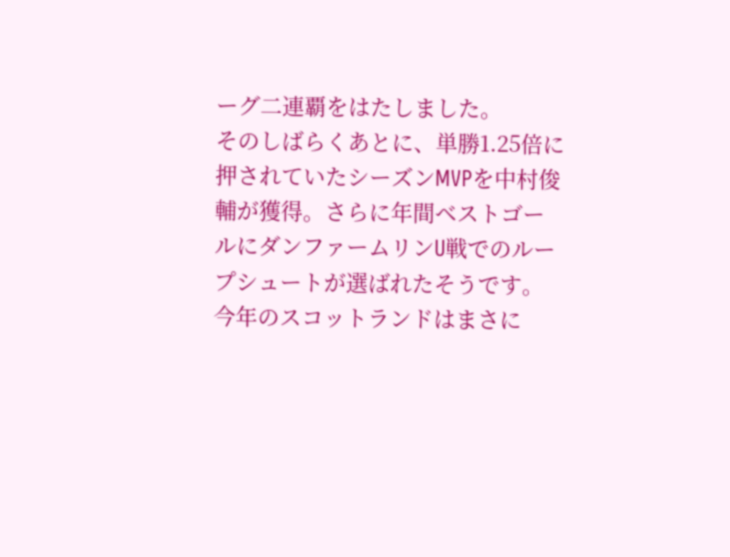ーグ二連覇をはたしました。
そのしばらくあとに、単勝1.25倍に押されていたシーズンMVPを中村俊輔が獲得。さらに年間ベストゴールにダンファームリンU戦でのループシュートが選ばれたそうです。今年のスコットランドはまさに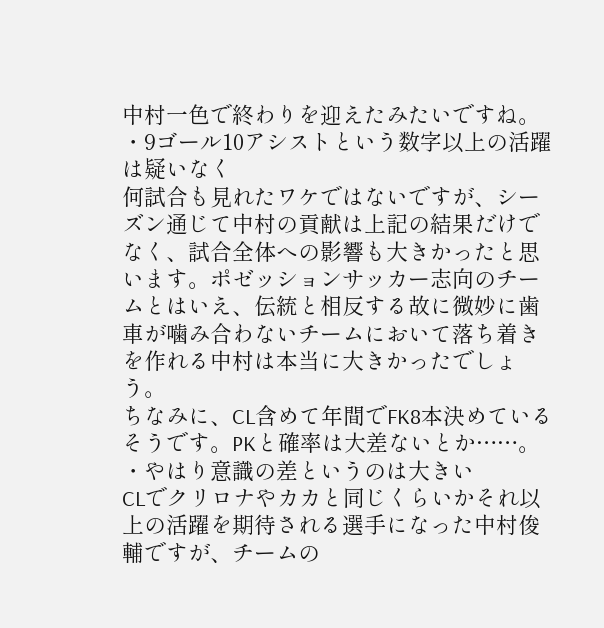中村一色で終わりを迎えたみたいですね。
・9ゴール10アシストという数字以上の活躍は疑いなく
何試合も見れたワケではないですが、シーズン通じて中村の貢献は上記の結果だけでなく、試合全体への影響も大きかったと思います。ポゼッションサッカー志向のチームとはいえ、伝統と相反する故に微妙に歯車が噛み合わないチームにおいて落ち着きを作れる中村は本当に大きかったでしょう。
ちなみに、CL含めて年間でFK8本決めているそうです。PKと確率は大差ないとか……。
・やはり意識の差というのは大きい
CLでクリロナやカカと同じくらいかそれ以上の活躍を期待される選手になった中村俊輔ですが、チームの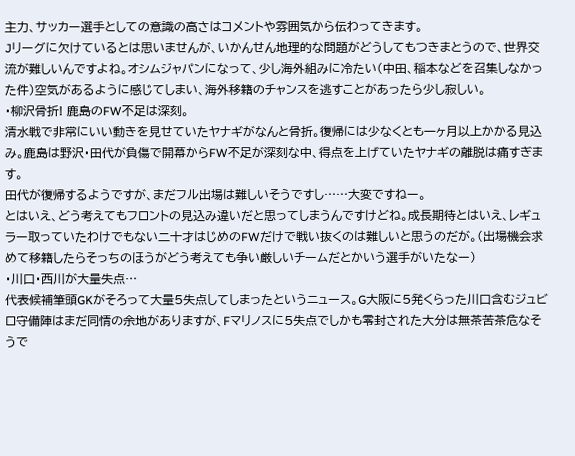主力、サッカー選手としての意識の高さはコメントや雰囲気から伝わってきます。
Jリーグに欠けているとは思いませんが、いかんせん地理的な問題がどうしてもつきまとうので、世界交流が難しいんですよね。オシムジャパンになって、少し海外組みに冷たい(中田、稲本などを召集しなかった件)空気があるように感じてしまい、海外移籍のチャンスを逃すことがあったら少し寂しい。
・柳沢骨折! 鹿島のFW不足は深刻。
清水戦で非常にいい動きを見せていたヤナギがなんと骨折。復帰には少なくとも一ヶ月以上かかる見込み。鹿島は野沢・田代が負傷で開幕からFW不足が深刻な中、得点を上げていたヤナギの離脱は痛すぎます。
田代が復帰するようですが、まだフル出場は難しいそうですし……大変ですねー。
とはいえ、どう考えてもフロントの見込み違いだと思ってしまうんですけどね。成長期待とはいえ、レギュラー取っていたわけでもない二十才はじめのFWだけで戦い抜くのは難しいと思うのだが。(出場機会求めて移籍したらそっちのほうがどう考えても争い厳しいチームだとかいう選手がいたなー)
・川口・西川が大量失点…
代表候補筆頭GKがそろって大量5失点してしまったというニュース。G大阪に5発くらった川口含むジュビロ守備陣はまだ同情の余地がありますが、Fマリノスに5失点でしかも零封された大分は無茶苦茶危なそうで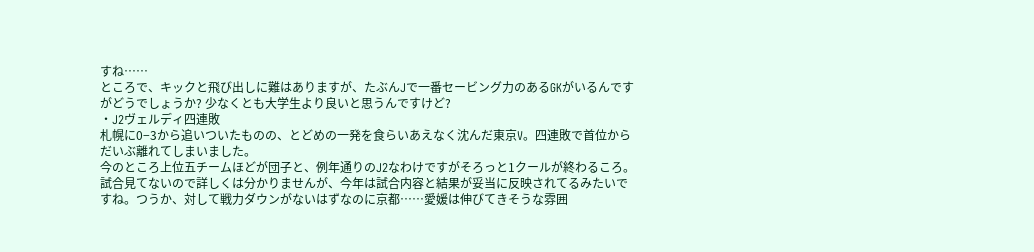すね……
ところで、キックと飛び出しに難はありますが、たぶんJで一番セービング力のあるGKがいるんですがどうでしょうか? 少なくとも大学生より良いと思うんですけど?
・J2ヴェルディ四連敗
札幌に0−3から追いついたものの、とどめの一発を食らいあえなく沈んだ東京V。四連敗で首位からだいぶ離れてしまいました。
今のところ上位五チームほどが団子と、例年通りのJ2なわけですがそろっと1クールが終わるころ。試合見てないので詳しくは分かりませんが、今年は試合内容と結果が妥当に反映されてるみたいですね。つうか、対して戦力ダウンがないはずなのに京都……愛媛は伸びてきそうな雰囲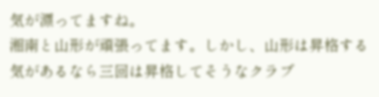気が漂ってますね。
湘南と山形が頑張ってます。しかし、山形は昇格する気があるなら三回は昇格してそうなクラブ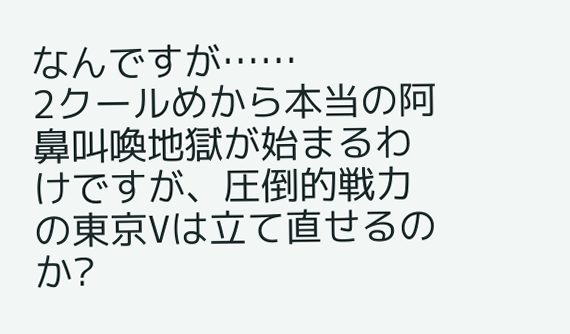なんですが……
2クールめから本当の阿鼻叫喚地獄が始まるわけですが、圧倒的戦力の東京Vは立て直せるのか?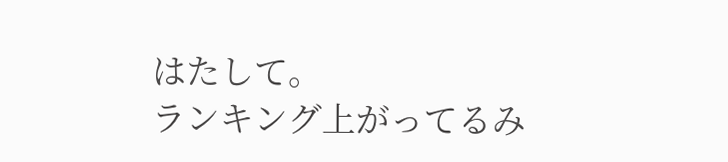はたして。
ランキング上がってるみ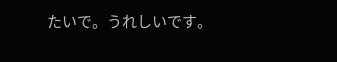たいで。うれしいです。